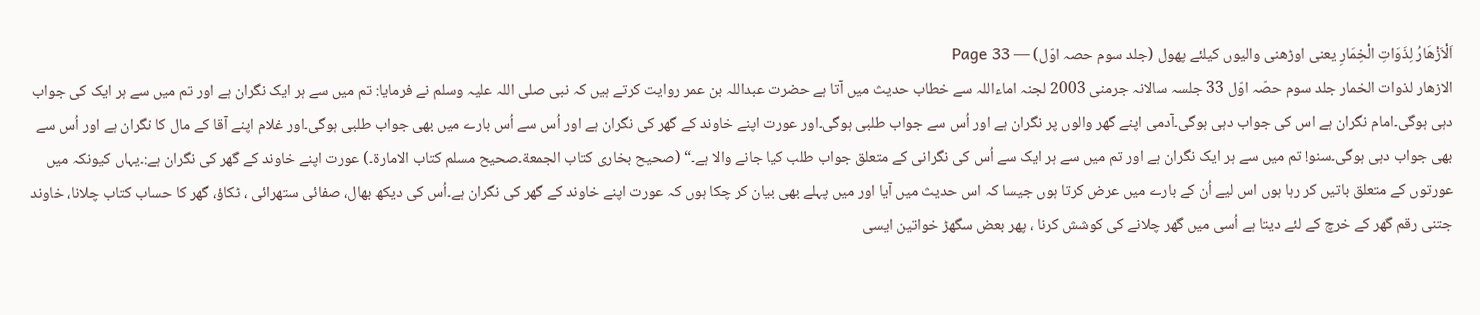اَلْاَزْھَارُ لِذَوَاتِ الْخِمَارِ یعنی اوڑھنی والیوں کیلئے پھول (جلد سوم حصہ اوّل) — Page 33
الازھار لذوات الخمار جلد سوم حصّہ اوّل 33 جلسہ سالانہ جرمنی 2003 لجنہ اماءاللہ سے خطاب حدیث میں آتا ہے حضرت عبداللہ بن عمر روایت کرتے ہیں کہ نبی صلی اللہ علیہ وسلم نے فرمایا: تم میں سے ہر ایک نگران ہے اور تم میں سے ہر ایک کی جواب دہی ہوگی۔امام نگران ہے اس کی جواب دہی ہوگی۔آدمی اپنے گھر والوں پر نگران ہے اور اُس سے جواب طلبی ہوگی۔اور عورت اپنے خاوند کے گھر کی نگران ہے اور اُس سے اُس بارے میں بھی جواب طلبی ہوگی۔اور غلام اپنے آقا کے مال کا نگران ہے اور اُس سے بھی جواب دہی ہوگی۔سنو! تم میں سے ہر ایک نگران ہے اور تم میں سے ہر ایک سے اُس کی نگرانی کے متعلق جواب طلب کیا جانے والا ہے۔“ (صحیح بخارى كتاب الجمعة۔صحيح مسلم كتاب الامارة۔) عورت اپنے خاوند کے گھر کی نگران ہے:۔یہاں کیونکہ میں عورتوں کے متعلق باتیں کر رہا ہوں اس لیے اُن کے بارے میں عرض کرتا ہوں جیسا کہ اس حدیث میں آیا اور میں پہلے بھی بیان کر چکا ہوں کہ عورت اپنے خاوند کے گھر کی نگران ہے۔اُس کی دیکھ بھال، صفائی ستھرائی ، ٹکاؤ، گھر کا حساب کتاب چلانا، خاوند جتنی رقم گھر کے خرچ کے لئے دیتا ہے اُسی میں گھر چلانے کی کوشش کرنا ، پھر بعض سگھڑ خواتین ایسی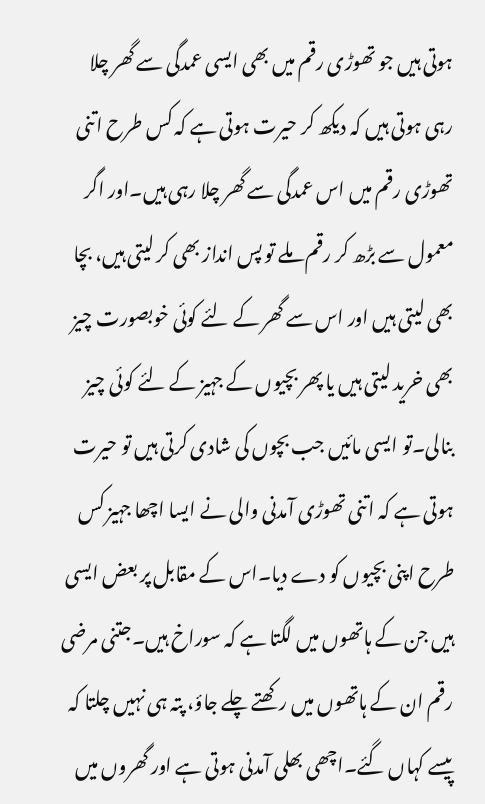ہوتی ہیں جو تھوڑی رقم میں بھی ایسی عمدگی سے گھر چلا رہی ہوتی ہیں کہ دیکھ کر حیرت ہوتی ہے کہ کس طرح اتنی تھوڑی رقم میں اس عمدگی سے گھر چلا رہی ہیں۔اور اگر معمول سے بڑھ کر رقم ملے تو پس انداز بھی کر لیتی ہیں، بچا بھی لیتی ہیں اور اس سے گھر کے لئے کوئی خوبصورت چیز بھی خرید لیتی ہیں یا پھر بچیوں کے جہیز کے لئے کوئی چیز بنالی۔تو ایسی مائیں جب بچوں کی شادی کرتی ہیں تو حیرت ہوتی ہے کہ اتنی تھوڑی آمدنی والی نے ایسا اچھا جہیز کس طرح اپنی بچیوں کو دے دیا۔اس کے مقابل پر بعض ایسی ہیں جن کے ہاتھوں میں لگتا ہے کہ سوراخ ہیں۔جتنی مرضی رقم ان کے ہاتھوں میں رکھتے چلے جاؤ، پتہ ہی نہیں چلتا کہ پیسے کہاں گئے۔اچھی بھلی آمدنی ہوتی ہے اور گھروں میں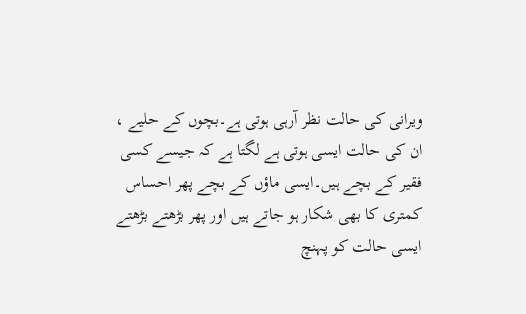ویرانی کی حالت نظر آرہی ہوتی ہے۔بچوں کے حلیے ، ان کی حالت ایسی ہوتی ہے لگتا ہے کہ جیسے کسی فقیر کے بچے ہیں۔ایسی ماؤں کے بچے پھر احساس کمتری کا بھی شکار ہو جاتے ہیں اور پھر بڑھتے بڑھتے ایسی حالت کو پہنچ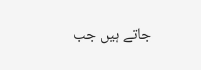جاتے ہیں جب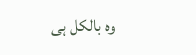وہ بالکل ہی